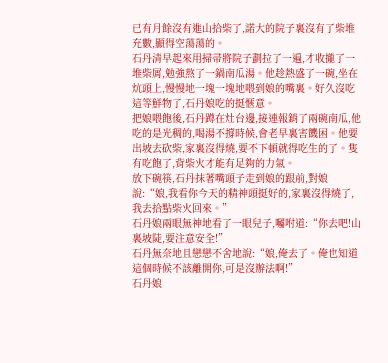已有月餘沒有進山拾柴了,諾大的院子裏沒有了柴堆充數,顯得空蕩蕩的。
石丹清早起來用掃帚將院子劃拉了一遍,才收攏了一堆柴屑,勉強熬了一鍋南瓜湯。他趁熱盛了一碗,坐在炕頭上,慢慢地一塊一塊地喂到娘的嘴裏。好久沒吃這等鮮物了,石丹娘吃的挺愜意。
把娘喂飽後,石丹蹲在灶台邊,接連報銷了兩碗南瓜,他吃的是光稠的,喝湯不撐時候,會老早裏害饑困。他要出坡去砍柴,家裏沒得燒,要不下頓就得吃生的了。隻有吃飽了,背柴火才能有足夠的力氣。
放下碗筷,石丹抹著嘴頭子走到娘的跟前,對娘說:“娘,我看你今天的精神頭挺好的,家裏沒得燒了,我去拾點柴火回來。”
石丹娘兩眼無神地看了一眼兒子,囑咐道:“你去吧!山裏坡陡,要注意安全!”
石丹無奈地且戀戀不舍地說:“娘,俺去了。俺也知道這個時候不該離開你,可是沒辦法啊!”
石丹娘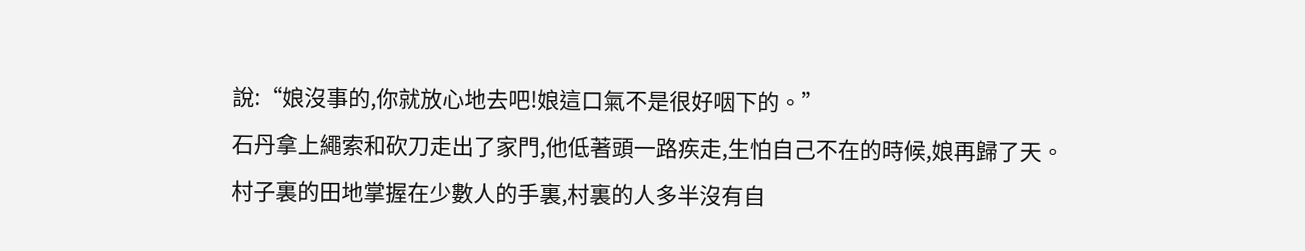說:“娘沒事的,你就放心地去吧!娘這口氣不是很好咽下的。”
石丹拿上繩索和砍刀走出了家門,他低著頭一路疾走,生怕自己不在的時候,娘再歸了天。
村子裏的田地掌握在少數人的手裏,村裏的人多半沒有自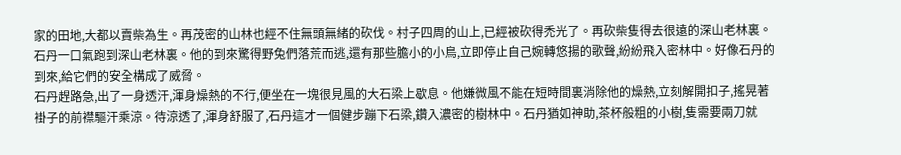家的田地,大都以賣柴為生。再茂密的山林也經不住無頭無緒的砍伐。村子四周的山上,已經被砍得禿光了。再砍柴隻得去很遠的深山老林裏。
石丹一口氣跑到深山老林裏。他的到來驚得野兔們落荒而逃,還有那些膽小的小鳥,立即停止自己婉轉悠揚的歌聲,紛紛飛入密林中。好像石丹的到來,給它們的安全構成了威脅。
石丹趕路急,出了一身透汗,渾身燥熱的不行,便坐在一塊很見風的大石梁上歇息。他嫌微風不能在短時間裏消除他的燥熱,立刻解開扣子,搖晃著褂子的前襟驅汗乘涼。待涼透了,渾身舒服了,石丹這才一個健步蹦下石梁,鑽入濃密的樹林中。石丹猶如神助,茶杯般粗的小樹,隻需要兩刀就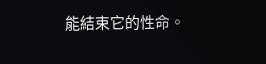能結束它的性命。